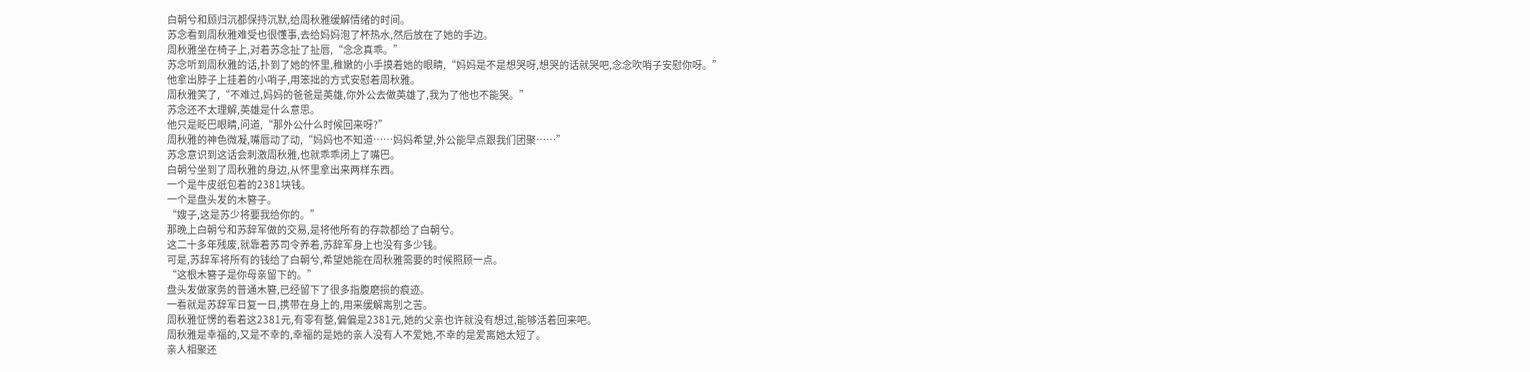白朝兮和顾归沉都保持沉默,给周秋雅缓解情绪的时间。
苏念看到周秋雅难受也很懂事,去给妈妈泡了杯热水,然后放在了她的手边。
周秋雅坐在椅子上,对着苏念扯了扯唇,“念念真乖。”
苏念听到周秋雅的话,扑到了她的怀里,稚嫩的小手摸着她的眼睛,“妈妈是不是想哭呀,想哭的话就哭吧,念念吹哨子安慰你呀。”
他拿出脖子上挂着的小哨子,用笨拙的方式安慰着周秋雅。
周秋雅笑了,“不难过,妈妈的爸爸是英雄,你外公去做英雄了,我为了他也不能哭。”
苏念还不太理解,英雄是什么意思。
他只是眨巴眼睛,问道,“那外公什么时候回来呀?”
周秋雅的神色微凝,嘴唇动了动,“妈妈也不知道……妈妈希望,外公能早点跟我们团聚……”
苏念意识到这话会刺激周秋雅,也就乖乖闭上了嘴巴。
白朝兮坐到了周秋雅的身边,从怀里拿出来两样东西。
一个是牛皮纸包着的2381块钱。
一个是盘头发的木簪子。
“嫂子,这是苏少将要我给你的。”
那晚上白朝兮和苏辞军做的交易,是将他所有的存款都给了白朝兮。
这二十多年残废,就靠着苏司令养着,苏辞军身上也没有多少钱。
可是,苏辞军将所有的钱给了白朝兮,希望她能在周秋雅需要的时候照顾一点。
“这根木簪子是你母亲留下的。”
盘头发做家务的普通木簪,已经留下了很多指腹磨损的痕迹。
一看就是苏辞军日复一日,携带在身上的,用来缓解离别之苦。
周秋雅怔愣的看着这2381元,有零有整,偏偏是2381元,她的父亲也许就没有想过,能够活着回来吧。
周秋雅是幸福的,又是不幸的,幸福的是她的亲人没有人不爱她,不幸的是爱离她太短了。
亲人相聚还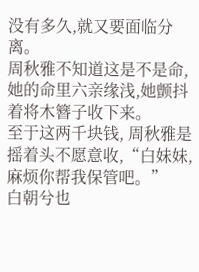没有多久,就又要面临分离。
周秋雅不知道这是不是命,她的命里六亲缘浅,她颤抖着将木簪子收下来。
至于这两千块钱, 周秋雅是摇着头不愿意收,“白妹妹,麻烦你帮我保管吧。”
白朝兮也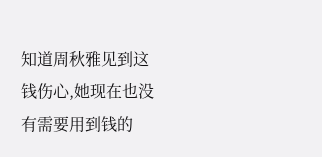知道周秋雅见到这钱伤心,她现在也没有需要用到钱的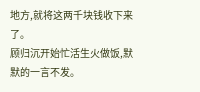地方,就将这两千块钱收下来了。
顾归沉开始忙活生火做饭,默默的一言不发。